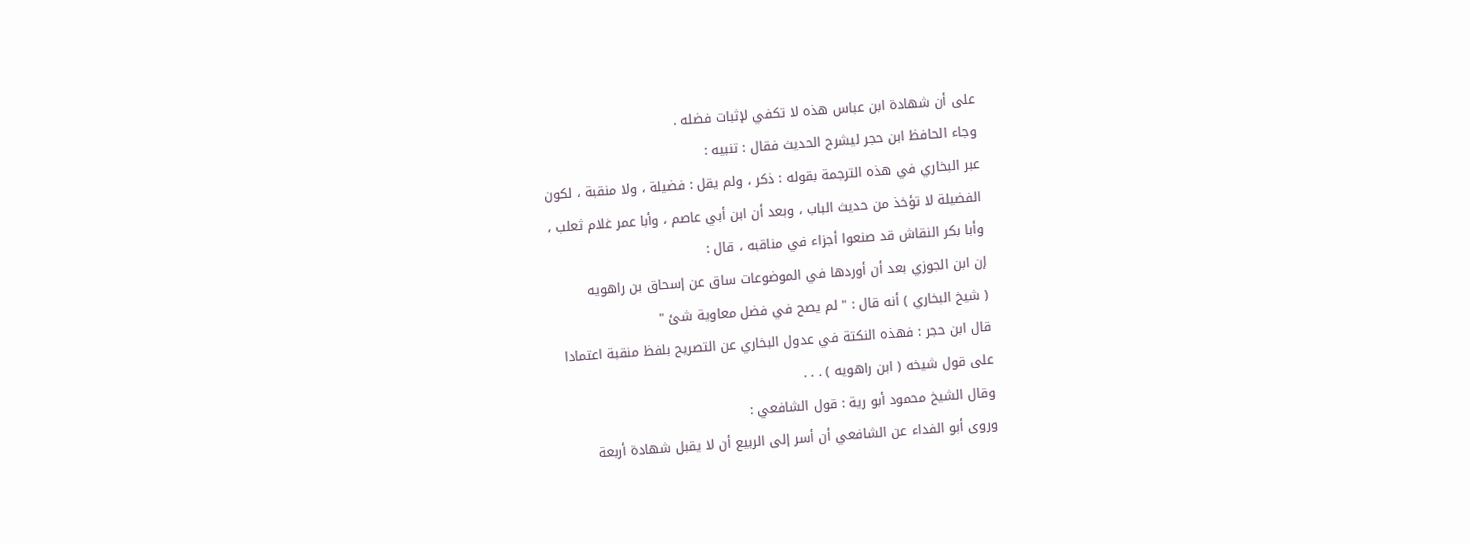على أن شهادة ابن عباس هذه لا تكفي لإثبات فضله .
وجاء الحافظ ابن حجر ليشرح الحديث فقال : تنبيه :
عبر البخاري في هذه الترجمة بقوله : ذكر ، ولم يقل : فضيلة ، ولا منقبة ، لكون
الفضيلة لا تؤخذ من حديث الباب ، وبعد أن ابن أبي عاصم ، وأبا عمر غلام ثعلب ،
وأبا بكر النقاش قد صنعوا أجزاء في مناقبه ، قال :
إن ابن الجوزي بعد أن أوردها في الموضوعات ساق عن إسحاق بن راهويه
( شيخ البخاري ) أنه قال : " لم يصح في فضل معاوية شئ "
قال ابن حجر : فهذه النكتة في عدول البخاري عن التصريح بلفظ منقبة اعتمادا
على قول شيخه ( ابن راهويه ) . . .
وقال الشيخ محمود أبو رية : قول الشافعي :
وروى أبو الفداء عن الشافعي أن أسر إلى الربيع أن لا يقبل شهادة أربعة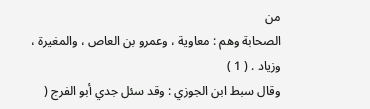من
الصحابة وهم : معاوية ، وعمرو بن العاص ، والمغيرة ، وزياد . ( 1 )
وقال سبط ابن الجوزي : وقد سئل جدي أبو الفرج (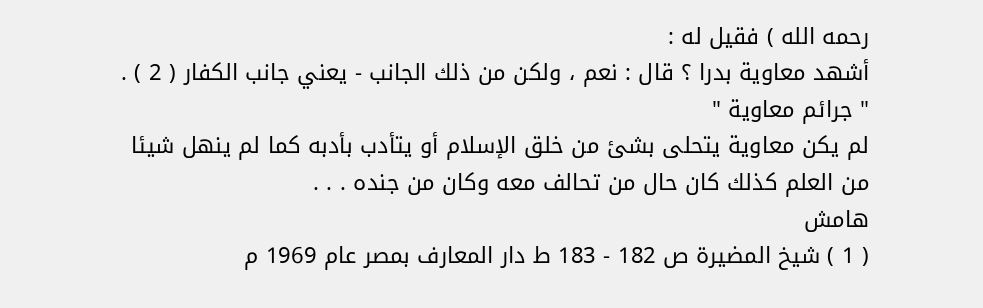رحمه الله ) فقيل له :
أشهد معاوية بدرا ؟ قال : نعم ، ولكن من ذلك الجانب - يعني جانب الكفار ( 2 ) .
" جرائم معاوية "
لم يكن معاوية يتحلى بشئ من خلق الإسلام أو يتأدب بأدبه كما لم ينهل شيئا
من العلم كذلك كان حال من تحالف معه وكان من جنده . . .
هامش
( 1 ) شيخ المضيرة ص 182 - 183 ط دار المعارف بمصر عام 1969 م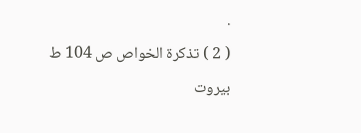.
( 2 ) تذكرة الخواص ص 104 ط بيروت